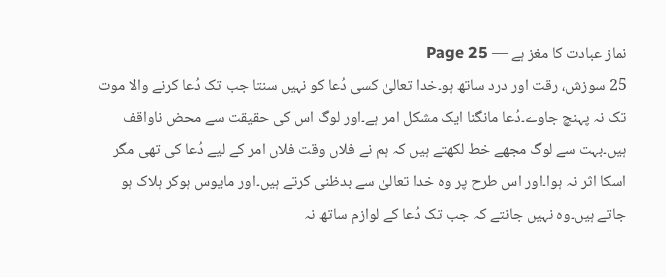نماز عبادت کا مغز ہے — Page 25
25 سوزش، رقت اور درد ساتھ ہو۔خدا تعالیٰ کسی دُعا کو نہیں سنتا جب تک دُعا کرنے والا موت تک نہ پہنچ جاوے۔دُعا مانگنا ایک مشکل امر ہے۔اور لوگ اس کی حقیقت سے محض ناواقف ہیں۔بہت سے لوگ مجھے خط لکھتے ہیں کہ ہم نے فلاں وقت فلاں امر کے لیے دُعا کی تھی مگر اسکا اثر نہ ہوا۔اور اس طرح پر وہ خدا تعالیٰ سے بدظنی کرتے ہیں۔اور مایوس ہوکر ہلاک ہو جاتے ہیں۔وہ نہیں جانتے کہ جب تک دُعا کے لوازم ساتھ نہ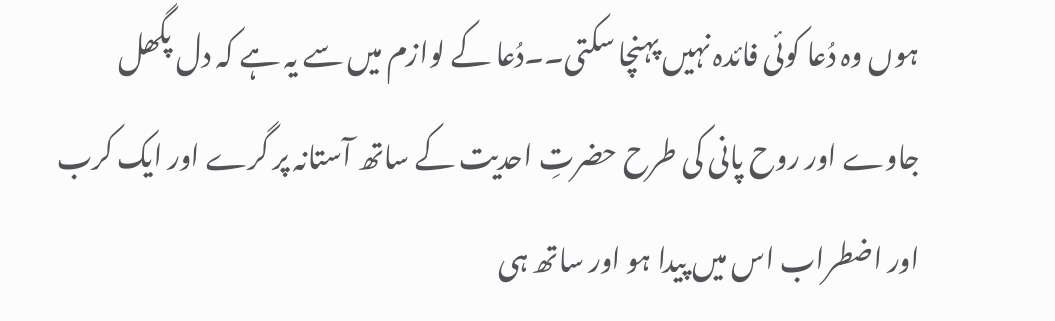ہوں وہ دُعا کوئی فائدہ نہیں پہنچا سکتی۔۔دُعا کے لوازم میں سے یہ ہے کہ دل پگھل جاوے اور روح پانی کی طرح حضرتِ احدیت کے ساتھ آستانہ پر گرے اور ایک کرب اور اضطراب اس میں پیدا ہو اور ساتھ ہی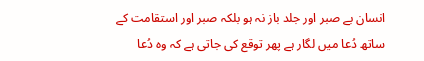انسان بے صبر اور جلد باز نہ ہو بلکہ صبر اور استقامت کے ساتھ دُعا میں لگار ہے پھر توقع کی جاتی ہے کہ وہ دُعا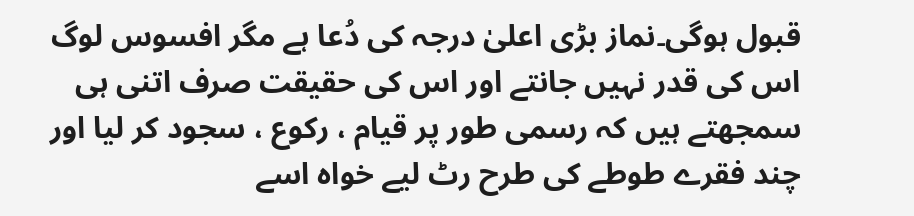قبول ہوگی۔نماز بڑی اعلیٰ درجہ کی دُعا ہے مگر افسوس لوگ اس کی قدر نہیں جانتے اور اس کی حقیقت صرف اتنی ہی سمجھتے ہیں کہ رسمی طور پر قیام ، رکوع ، سجود کر لیا اور چند فقرے طوطے کی طرح رٹ لیے خواہ اسے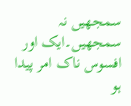سمجھیں نہ سمجھیں۔ایک اور افسوس ناک امر پیدا ہو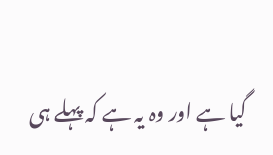گیا ہے اور وہ یہ ہے کہ پہلے ہی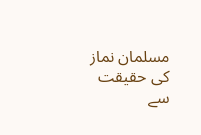مسلمان نماز کی حقیقت سے